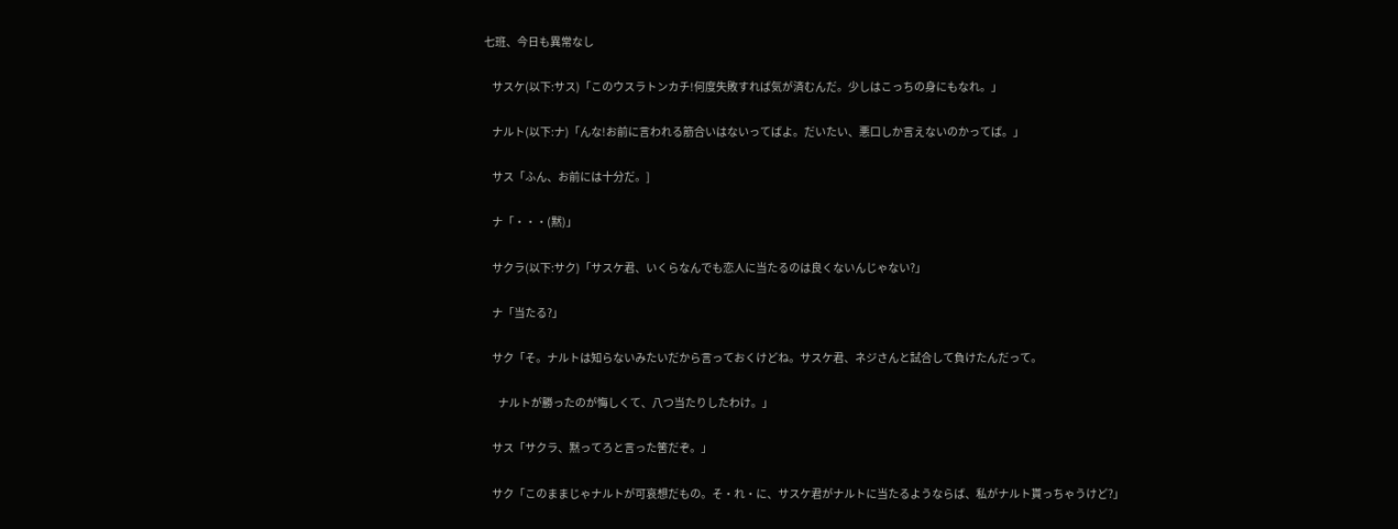七班、今日も異常なし

    サスケ(以下:サス)「このウスラトンカチ!何度失敗すれば気が済むんだ。少しはこっちの身にもなれ。」

    ナルト(以下:ナ)「んな!お前に言われる筋合いはないってばよ。だいたい、悪口しか言えないのかってば。」

    サス「ふん、お前には十分だ。]

    ナ「・・・(黙)」

    サクラ(以下:サク)「サスケ君、いくらなんでも恋人に当たるのは良くないんじゃない?」

    ナ「当たる?」

    サク「そ。ナルトは知らないみたいだから言っておくけどね。サスケ君、ネジさんと試合して負けたんだって。

       ナルトが勝ったのが悔しくて、八つ当たりしたわけ。」

    サス「サクラ、黙ってろと言った筈だぞ。」

    サク「このままじゃナルトが可哀想だもの。そ・れ・に、サスケ君がナルトに当たるようならば、私がナルト貰っちゃうけど?」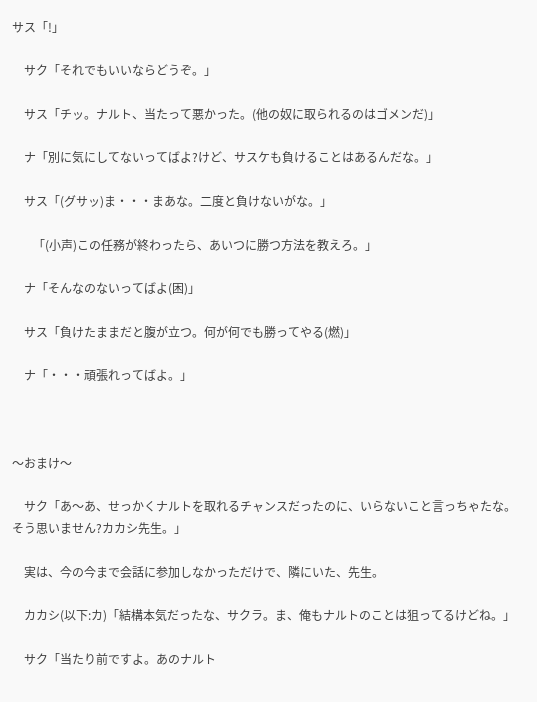サス「!」

    サク「それでもいいならどうぞ。」

    サス「チッ。ナルト、当たって悪かった。(他の奴に取られるのはゴメンだ)」

    ナ「別に気にしてないってばよ?けど、サスケも負けることはあるんだな。」

    サス「(グサッ)ま・・・まあな。二度と負けないがな。」

       「(小声)この任務が終わったら、あいつに勝つ方法を教えろ。」

    ナ「そんなのないってばよ(困)」

    サス「負けたままだと腹が立つ。何が何でも勝ってやる(燃)」

    ナ「・・・頑張れってばよ。」



〜おまけ〜

    サク「あ〜あ、せっかくナルトを取れるチャンスだったのに、いらないこと言っちゃたな。そう思いません?カカシ先生。」

    実は、今の今まで会話に参加しなかっただけで、隣にいた、先生。

    カカシ(以下:カ)「結構本気だったな、サクラ。ま、俺もナルトのことは狙ってるけどね。」

    サク「当たり前ですよ。あのナルト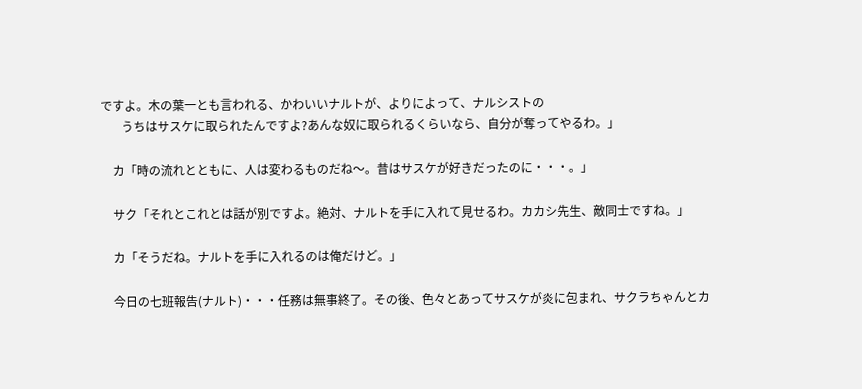ですよ。木の葉一とも言われる、かわいいナルトが、よりによって、ナルシストの
       うちはサスケに取られたんですよ?あんな奴に取られるくらいなら、自分が奪ってやるわ。」

    カ「時の流れとともに、人は変わるものだね〜。昔はサスケが好きだったのに・・・。」

    サク「それとこれとは話が別ですよ。絶対、ナルトを手に入れて見せるわ。カカシ先生、敵同士ですね。」

    カ「そうだね。ナルトを手に入れるのは俺だけど。」

    今日の七班報告(ナルト)・・・任務は無事終了。その後、色々とあってサスケが炎に包まれ、サクラちゃんとカ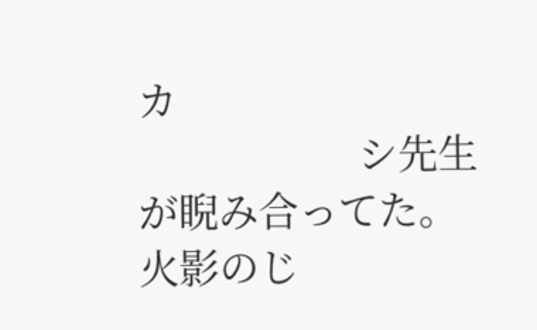カ
                      シ先生が睨み合ってた。火影のじ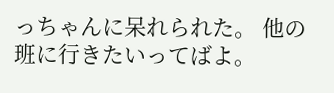っちゃんに呆れられた。 他の班に行きたいってばよ。